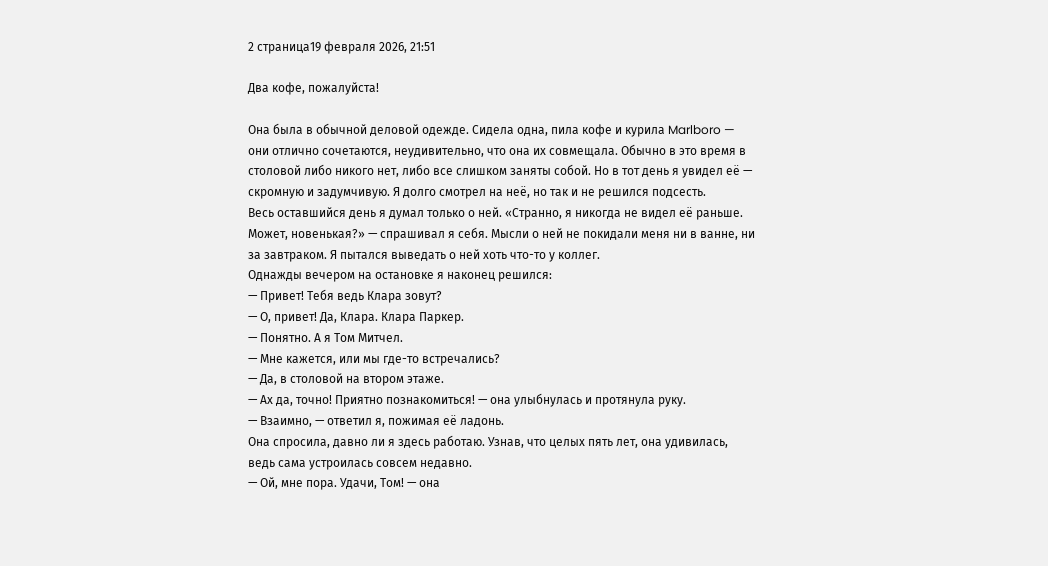2 страница19 февраля 2026, 21:51

Два кофе, пожалуйста!

Она была в обычной деловой одежде. Сидела одна, пила кофе и курила Marlboro — они отлично сочетаются, неудивительно, что она их совмещала. Обычно в это время в столовой либо никого нет, либо все слишком заняты собой. Но в тот день я увидел её — скромную и задумчивую. Я долго смотрел на неё, но так и не решился подсесть.
Весь оставшийся день я думал только о ней. «Странно, я никогда не видел её раньше. Может, новенькая?» — спрашивал я себя. Мысли о ней не покидали меня ни в ванне, ни за завтраком. Я пытался выведать о ней хоть что-то у коллег.
Однажды вечером на остановке я наконец решился:
— Привет! Тебя ведь Клара зовут?
— О, привет! Да, Клара. Клара Паркер.
— Понятно. А я Том Митчел.
— Мне кажется, или мы где-то встречались?
— Да, в столовой на втором этаже.
— Ах да, точно! Приятно познакомиться! — она улыбнулась и протянула руку.
— Взаимно, — ответил я, пожимая её ладонь.
Она спросила, давно ли я здесь работаю. Узнав, что целых пять лет, она удивилась, ведь сама устроилась совсем недавно.
— Ой, мне пора. Удачи, Том! — она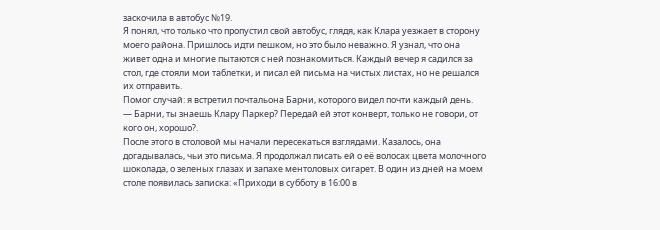заскочила в автобус №19.
Я понял, что только что пропустил свой автобус, глядя, как Клара уезжает в сторону моего района. Пришлось идти пешком, но это было неважно. Я узнал, что она живет одна и многие пытаются с ней познакомиться. Каждый вечер я садился за стол, где стояли мои таблетки, и писал ей письма на чистых листах, но не решался их отправить.
Помог случай: я встретил почтальона Барни, которого видел почти каждый день.
— Барни, ты знаешь Клару Паркер? Передай ей этот конверт, только не говори, от кого он, хорошо?.
После этого в столовой мы начали пересекаться взглядами. Казалось, она догадывалась, чьи это письма. Я продолжал писать ей о её волосах цвета молочного шоколада, о зеленых глазах и запахе ментоловых сигарет. В один из дней на моем столе появилась записка: «Приходи в субботу в 16:00 в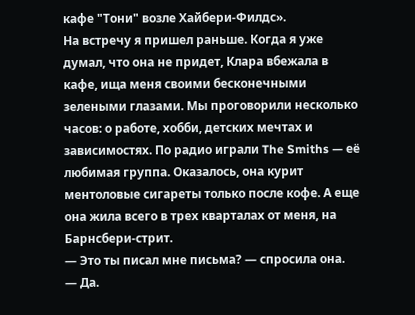кафе "Тони" возле Хайбери-Филдс».
На встречу я пришел раньше. Когда я уже думал, что она не придет, Клара вбежала в кафе, ища меня своими бесконечными зелеными глазами. Мы проговорили несколько часов: о работе, хобби, детских мечтах и зависимостях. По радио играли The Smiths — её любимая группа. Оказалось, она курит ментоловые сигареты только после кофе. А еще она жила всего в трех кварталах от меня, на Барнсбери-стрит.
— Это ты писал мне письма? — спросила она.
— Да.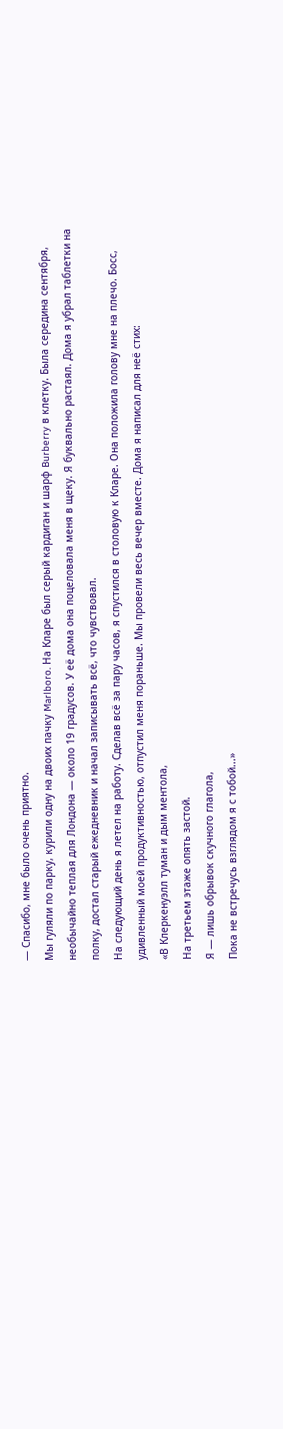— Спасибо, мне было очень приятно.
Мы гуляли по парку, курили одну на двоих пачку Marlboro. На Кларе был серый кардиган и шарф Burberry в клетку. Была середина сентября, необычайно теплая для Лондона — около 19 градусов. У её дома она поцеловала меня в щеку. Я буквально растаял. Дома я убрал таблетки на полку, достал старый ежедневник и начал записывать всё, что чувствовал.
На следующий день я летел на работу. Сделав всё за пару часов, я спустился в столовую к Кларе. Она положила голову мне на плечо. Босс, удивленный моей продуктивностью, отпустил меня пораньше. Мы провели весь вечер вместе. Дома я написал для неё стих:
«В Клеркенуэлл туман и дым ментола,
На третьем этаже опять застой.
Я — лишь обрывок скучного глагола,
Пока не встречусь взглядом я с тобой...»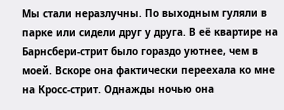Мы стали неразлучны. По выходным гуляли в парке или сидели друг у друга. В её квартире на Барнсбери-стрит было гораздо уютнее, чем в моей. Вскоре она фактически переехала ко мне на Кросс-стрит. Однажды ночью она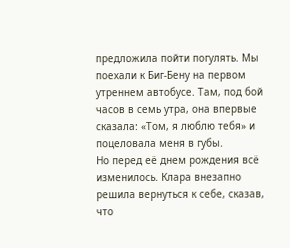предложила пойти погулять. Мы поехали к Биг-Бену на первом утреннем автобусе. Там, под бой часов в семь утра, она впервые сказала: «Том, я люблю тебя» и поцеловала меня в губы.
Но перед её днем рождения всё изменилось. Клара внезапно решила вернуться к себе, сказав, что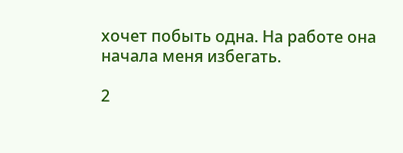хочет побыть одна. На работе она начала меня избегать.

2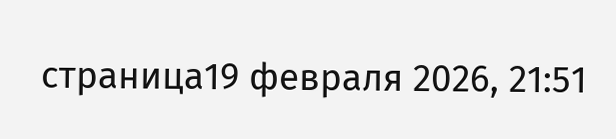страница19 февраля 2026, 21:51